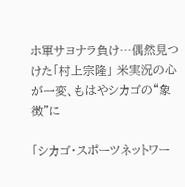ホ軍サヨナラ負け…偶然見つけた「村上宗隆」 米実況の心が一変、もはやシカゴの“象徴”に

「シカゴ・スポーツネットワー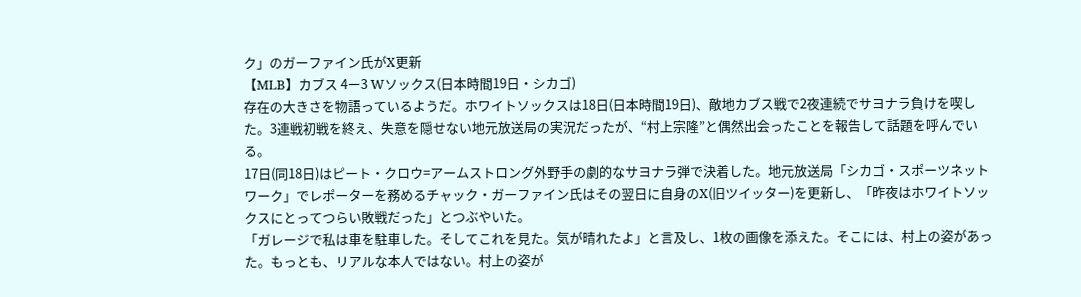ク」のガーファイン氏がX更新
【MLB】カブス 4ー3 Wソックス(日本時間19日・シカゴ)
存在の大きさを物語っているようだ。ホワイトソックスは18日(日本時間19日)、敵地カブス戦で2夜連続でサヨナラ負けを喫した。3連戦初戦を終え、失意を隠せない地元放送局の実況だったが、“村上宗隆”と偶然出会ったことを報告して話題を呼んでいる。
17日(同18日)はピート・クロウ=アームストロング外野手の劇的なサヨナラ弾で決着した。地元放送局「シカゴ・スポーツネットワーク」でレポーターを務めるチャック・ガーファイン氏はその翌日に自身のX(旧ツイッター)を更新し、「昨夜はホワイトソックスにとってつらい敗戦だった」とつぶやいた。
「ガレージで私は車を駐車した。そしてこれを見た。気が晴れたよ」と言及し、1枚の画像を添えた。そこには、村上の姿があった。もっとも、リアルな本人ではない。村上の姿が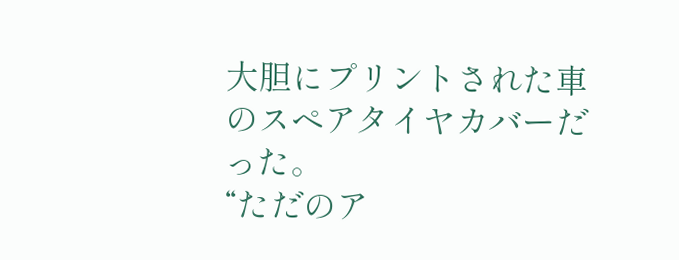大胆にプリントされた車のスペアタイヤカバーだった。
“ただのア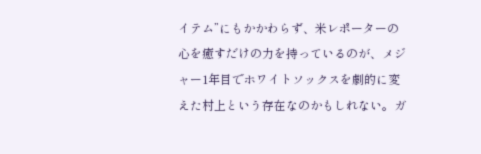イテム”にもかかわらず、米レポーターの心を癒すだけの力を持っているのが、メジャー1年目でホワイトソックスを劇的に変えた村上という存在なのかもしれない。ガ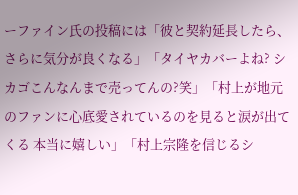ーファイン氏の投稿には「彼と契約延長したら、さらに気分が良くなる」「タイヤカバーよね? シカゴこんなんまで売ってんの?笑」「村上が地元のファンに心底愛されているのを見ると涙が出てくる 本当に嬉しい」「村上宗隆を信じるシ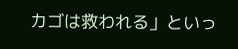カゴは救われる」といっ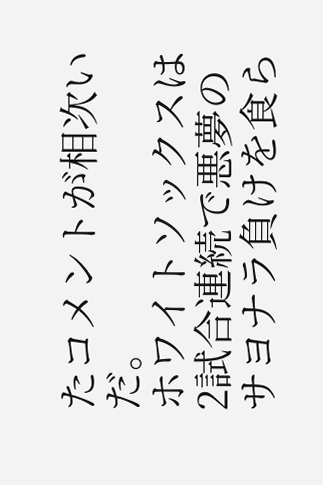たコメントが相次いだ。
ホワイトソックスは2試合連続で悪夢のサヨナラ負けを食ら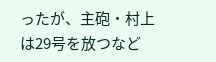ったが、主砲・村上は29号を放つなど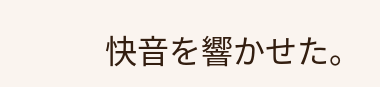快音を響かせた。